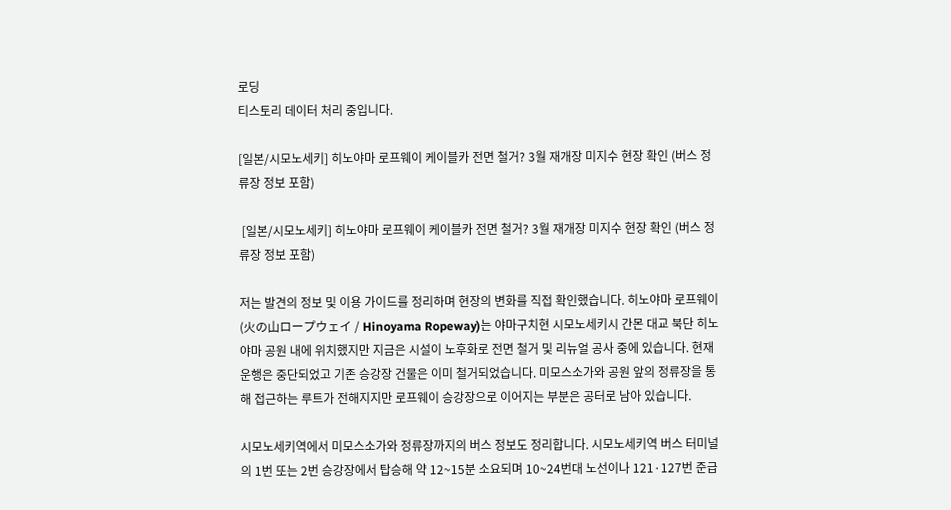로딩
티스토리 데이터 처리 중입니다.

[일본/시모노세키] 히노야마 로프웨이 케이블카 전면 철거? 3월 재개장 미지수 현장 확인 (버스 정류장 정보 포함)

 [일본/시모노세키] 히노야마 로프웨이 케이블카 전면 철거? 3월 재개장 미지수 현장 확인 (버스 정류장 정보 포함)

저는 발견의 정보 및 이용 가이드를 정리하며 현장의 변화를 직접 확인했습니다. 히노야마 로프웨이(火の山ロープウェイ / Hinoyama Ropeway)는 야마구치현 시모노세키시 간몬 대교 북단 히노야마 공원 내에 위치했지만 지금은 시설이 노후화로 전면 철거 및 리뉴얼 공사 중에 있습니다. 현재 운행은 중단되었고 기존 승강장 건물은 이미 철거되었습니다. 미모스소가와 공원 앞의 정류장을 통해 접근하는 루트가 전해지지만 로프웨이 승강장으로 이어지는 부분은 공터로 남아 있습니다.

시모노세키역에서 미모스소가와 정류장까지의 버스 정보도 정리합니다. 시모노세키역 버스 터미널의 1번 또는 2번 승강장에서 탑승해 약 12~15분 소요되며 10~24번대 노선이나 121·127번 준급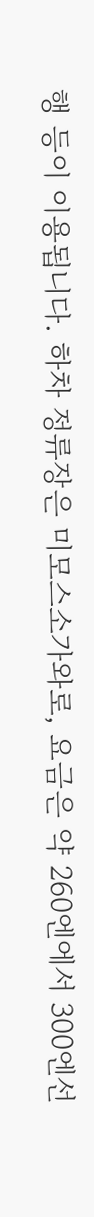행 등이 이용됩니다. 하차 정류장은 미모스소가와로, 요금은 약 260엔에서 300엔선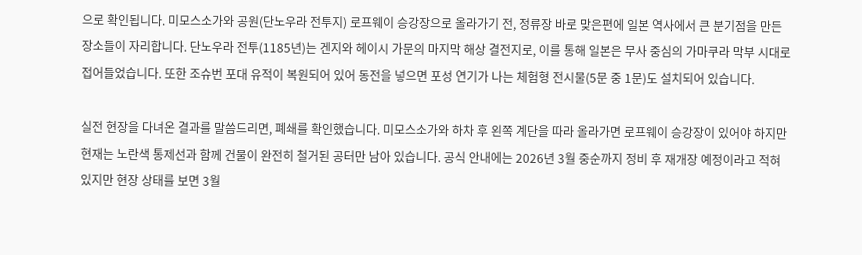으로 확인됩니다. 미모스소가와 공원(단노우라 전투지) 로프웨이 승강장으로 올라가기 전, 정류장 바로 맞은편에 일본 역사에서 큰 분기점을 만든 장소들이 자리합니다. 단노우라 전투(1185년)는 겐지와 헤이시 가문의 마지막 해상 결전지로, 이를 통해 일본은 무사 중심의 가마쿠라 막부 시대로 접어들었습니다. 또한 조슈번 포대 유적이 복원되어 있어 동전을 넣으면 포성 연기가 나는 체험형 전시물(5문 중 1문)도 설치되어 있습니다.

실전 현장을 다녀온 결과를 말씀드리면, 폐쇄를 확인했습니다. 미모스소가와 하차 후 왼쪽 계단을 따라 올라가면 로프웨이 승강장이 있어야 하지만 현재는 노란색 통제선과 함께 건물이 완전히 철거된 공터만 남아 있습니다. 공식 안내에는 2026년 3월 중순까지 정비 후 재개장 예정이라고 적혀 있지만 현장 상태를 보면 3월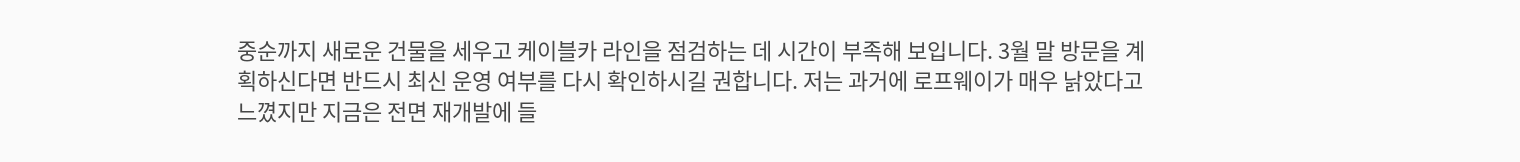중순까지 새로운 건물을 세우고 케이블카 라인을 점검하는 데 시간이 부족해 보입니다. 3월 말 방문을 계획하신다면 반드시 최신 운영 여부를 다시 확인하시길 권합니다. 저는 과거에 로프웨이가 매우 낡았다고 느꼈지만 지금은 전면 재개발에 들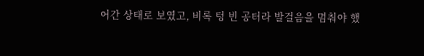어간 상태로 보였고, 비록 텅 빈 공터라 발걸음을 멈춰야 했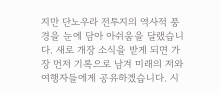지만 단노우라 전투지의 역사적 풍경을 눈에 담아 아쉬움을 달랬습니다. 새로 개장 소식을 받게 되면 가장 먼저 기록으로 남겨 미래의 저와 여행자들에게 공유하겠습니다. 시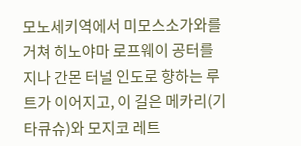모노세키역에서 미모스소가와를 거쳐 히노야마 로프웨이 공터를 지나 간몬 터널 인도로 향하는 루트가 이어지고, 이 길은 메카리(기타큐슈)와 모지코 레트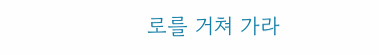로를 거쳐 가라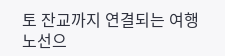토 잔교까지 연결되는 여행 노선으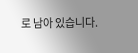로 남아 있습니다.